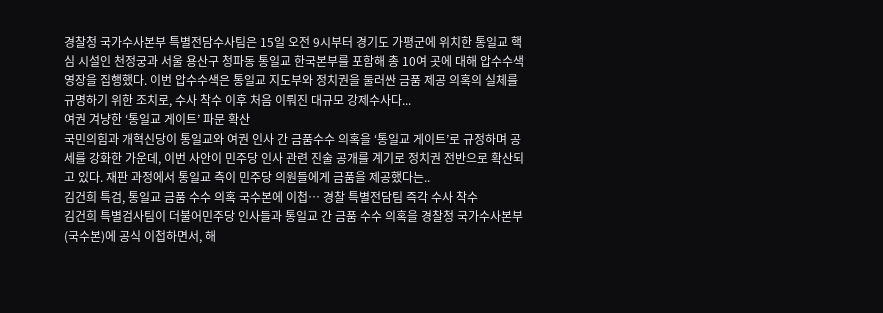경찰청 국가수사본부 특별전담수사팀은 15일 오전 9시부터 경기도 가평군에 위치한 통일교 핵심 시설인 천정궁과 서울 용산구 청파동 통일교 한국본부를 포함해 총 10여 곳에 대해 압수수색 영장을 집행했다. 이번 압수수색은 통일교 지도부와 정치권을 둘러싼 금품 제공 의혹의 실체를 규명하기 위한 조치로, 수사 착수 이후 처음 이뤄진 대규모 강제수사다...
여권 겨냥한 ‘통일교 게이트’ 파문 확산
국민의힘과 개혁신당이 통일교와 여권 인사 간 금품수수 의혹을 ‘통일교 게이트’로 규정하며 공세를 강화한 가운데, 이번 사안이 민주당 인사 관련 진술 공개를 계기로 정치권 전반으로 확산되고 있다. 재판 과정에서 통일교 측이 민주당 의원들에게 금품을 제공했다는..
김건희 특검, 통일교 금품 수수 의혹 국수본에 이첩… 경찰 특별전담팀 즉각 수사 착수
김건희 특별검사팀이 더불어민주당 인사들과 통일교 간 금품 수수 의혹을 경찰청 국가수사본부(국수본)에 공식 이첩하면서, 해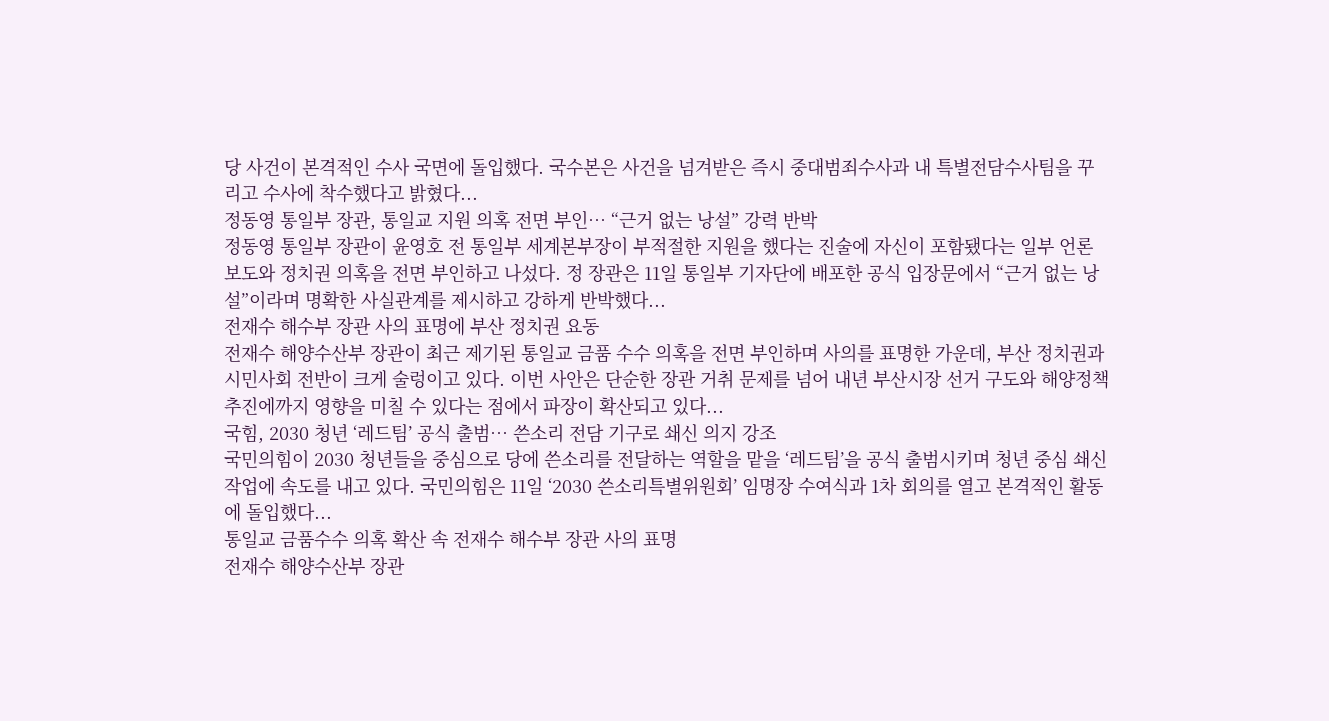당 사건이 본격적인 수사 국면에 돌입했다. 국수본은 사건을 넘겨받은 즉시 중대범죄수사과 내 특별전담수사팀을 꾸리고 수사에 착수했다고 밝혔다...
정동영 통일부 장관, 통일교 지원 의혹 전면 부인… “근거 없는 낭설” 강력 반박
정동영 통일부 장관이 윤영호 전 통일부 세계본부장이 부적절한 지원을 했다는 진술에 자신이 포함됐다는 일부 언론 보도와 정치권 의혹을 전면 부인하고 나섰다. 정 장관은 11일 통일부 기자단에 배포한 공식 입장문에서 “근거 없는 낭설”이라며 명확한 사실관계를 제시하고 강하게 반박했다...
전재수 해수부 장관 사의 표명에 부산 정치권 요동
전재수 해양수산부 장관이 최근 제기된 통일교 금품 수수 의혹을 전면 부인하며 사의를 표명한 가운데, 부산 정치권과 시민사회 전반이 크게 술렁이고 있다. 이번 사안은 단순한 장관 거취 문제를 넘어 내년 부산시장 선거 구도와 해양정책 추진에까지 영향을 미칠 수 있다는 점에서 파장이 확산되고 있다...
국힘, 2030 청년 ‘레드팀’ 공식 출범… 쓴소리 전담 기구로 쇄신 의지 강조
국민의힘이 2030 청년들을 중심으로 당에 쓴소리를 전달하는 역할을 맡을 ‘레드팀’을 공식 출범시키며 청년 중심 쇄신 작업에 속도를 내고 있다. 국민의힘은 11일 ‘2030 쓴소리특별위원회’ 임명장 수여식과 1차 회의를 열고 본격적인 활동에 돌입했다...
통일교 금품수수 의혹 확산 속 전재수 해수부 장관 사의 표명
전재수 해양수산부 장관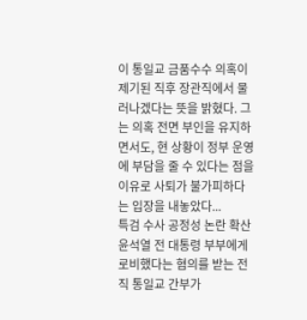이 통일교 금품수수 의혹이 제기된 직후 장관직에서 물러나겠다는 뜻을 밝혔다. 그는 의혹 전면 부인을 유지하면서도, 현 상황이 정부 운영에 부담을 줄 수 있다는 점을 이유로 사퇴가 불가피하다는 입장을 내놓았다...
특검 수사 공정성 논란 확산
윤석열 전 대통령 부부에게 로비했다는 혐의를 받는 전직 통일교 간부가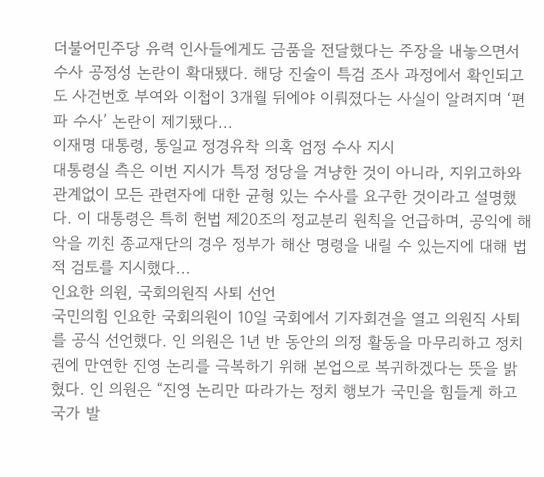더불어민주당 유력 인사들에게도 금품을 전달했다는 주장을 내놓으면서 수사 공정성 논란이 확대됐다. 해당 진술이 특검 조사 과정에서 확인되고도 사건번호 부여와 이첩이 3개월 뒤에야 이뤄졌다는 사실이 알려지며 ‘편파 수사’ 논란이 제기됐다...
이재명 대통령, 통일교 정경유착 의혹 엄정 수사 지시
대통령실 측은 이번 지시가 특정 정당을 겨냥한 것이 아니라, 지위고하와 관계없이 모든 관련자에 대한 균형 있는 수사를 요구한 것이라고 설명했다. 이 대통령은 특히 헌법 제20조의 정교분리 원칙을 언급하며, 공익에 해악을 끼친 종교재단의 경우 정부가 해산 명령을 내릴 수 있는지에 대해 법적 검토를 지시했다...
인요한 의원, 국회의원직 사퇴 선언
국민의힘 인요한 국회의원이 10일 국회에서 기자회견을 열고 의원직 사퇴를 공식 선언했다. 인 의원은 1년 반 동안의 의정 활동을 마무리하고 정치권에 만연한 진영 논리를 극복하기 위해 본업으로 복귀하겠다는 뜻을 밝혔다. 인 의원은 “진영 논리만 따라가는 정치 행보가 국민을 힘들게 하고 국가 발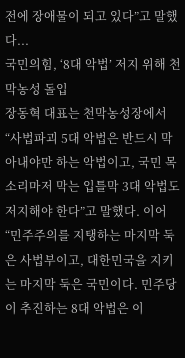전에 장애물이 되고 있다”고 말했다...
국민의힘, ‘8대 악법’ 저지 위해 천막농성 돌입
장동혁 대표는 천막농성장에서 “사법파괴 5대 악법은 반드시 막아내야만 하는 악법이고, 국민 목소리마저 막는 입틀막 3대 악법도 저지해야 한다”고 말했다. 이어 “민주주의를 지탱하는 마지막 둑은 사법부이고, 대한민국을 지키는 마지막 둑은 국민이다. 민주당이 추진하는 8대 악법은 이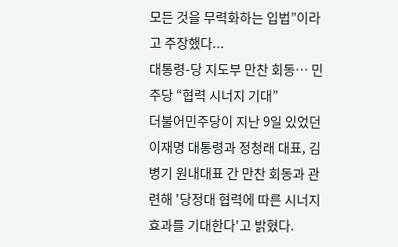모든 것을 무력화하는 입법”이라고 주장했다...
대통령-당 지도부 만찬 회동… 민주당 “협력 시너지 기대”
더불어민주당이 지난 9일 있었던 이재명 대통령과 정청래 대표, 김병기 원내대표 간 만찬 회동과 관련해 '당정대 협력에 따른 시너지 효과를 기대한다'고 밝혔다.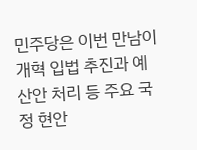민주당은 이번 만남이 개혁 입법 추진과 예산안 처리 등 주요 국정 현안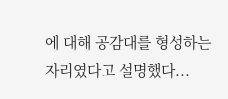에 대해 공감대를 형성하는 자리였다고 설명했다...